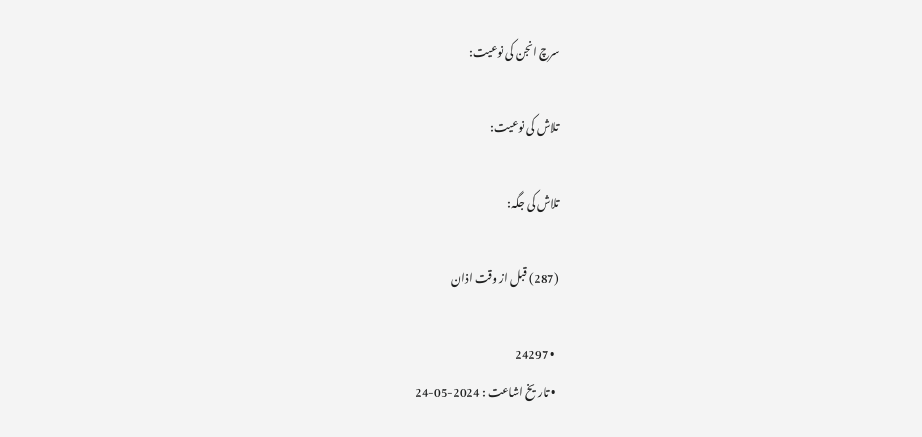سرچ انجن کی نوعیت:

تلاش کی نوعیت:

تلاش کی جگہ:

(287) قبل از وقت اذان

  • 24297
  • تاریخ اشاعت : 2024-05-24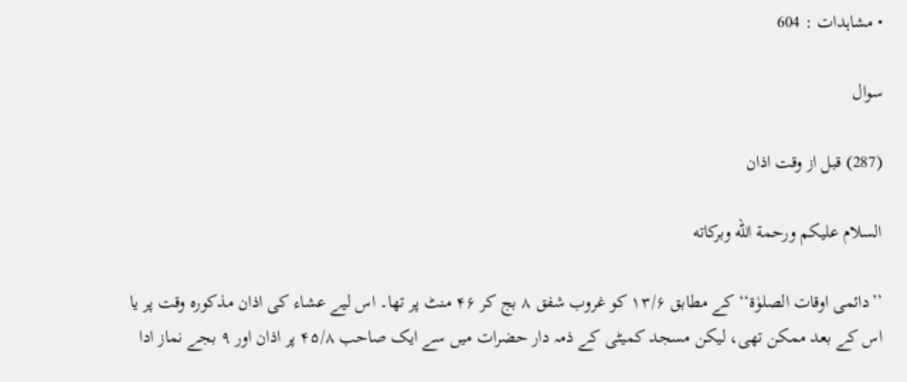• مشاہدات : 604

سوال

(287) قبل از وقت اذان

السلام عليكم ورحمة الله وبركاته

’’دائمی اوقات الصلوٰۃ‘‘ کے مطابق ۱۳/۶ کو غروب شفق ۸ بج کر ۴۶ منٹ پر تھا۔ اس لیے عشاء کی اذان مذکورہ وقت پر یا اس کے بعد ممکن تھی، لیکن مسجد کمیٹی کے ذمہ دار حضرات میں سے ایک صاحب ۴۵/۸ پر اذان اور ۹ بجے نماز ادا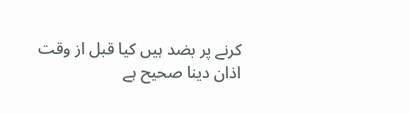کرنے پر بضد ہیں کیا قبل از وقت اذان دینا صحیح ہے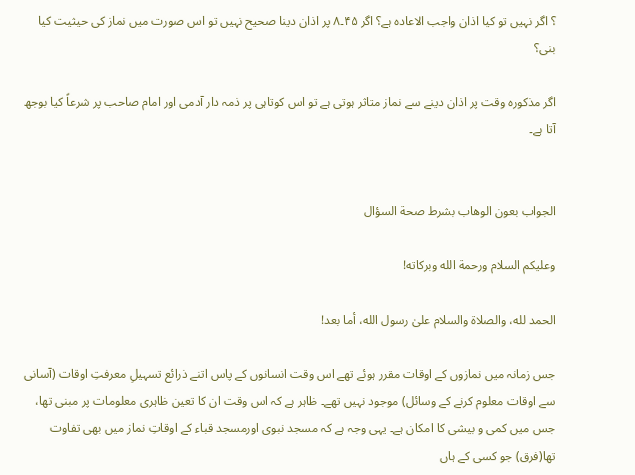؟ اگر نہیں تو کیا اذان واجب الاعادہ ہے؟ اگر ۴۵۔۸ پر اذان دینا صحیح نہیں تو اس صورت میں نماز کی حیثیت کیا بنی؟

اگر مذکورہ وقت پر اذان دینے سے نماز متاثر ہوتی ہے تو اس کوتاہی پر ذمہ دار آدمی اور امام صاحب پر شرعاً کیا بوجھ آتا ہے۔


الجواب بعون الوهاب بشرط صحة السؤال

وعلیکم السلام ورحمة الله وبرکاته!

الحمد لله، والصلاة والسلام علىٰ رسول الله، أما بعد!

جس زمانہ میں نمازوں کے اوقات مقرر ہوئے تھے اس وقت انسانوں کے پاس اتنے ذرائع تسہیلِ معرفتِ اوقات (آسانی سے اوقات معلوم کرنے کے وسائل) موجود نہیں تھے۔ ظاہر ہے کہ اس وقت ان کا تعین ظاہری معلومات پر مبنی تھا، جس میں کمی و بیشی کا امکان ہے۔ یہی وجہ ہے کہ مسجد نبوی اورمسجد قباء کے اوقاتِ نماز میں بھی تفاوت تھا(فرق) جو کسی کے ہاں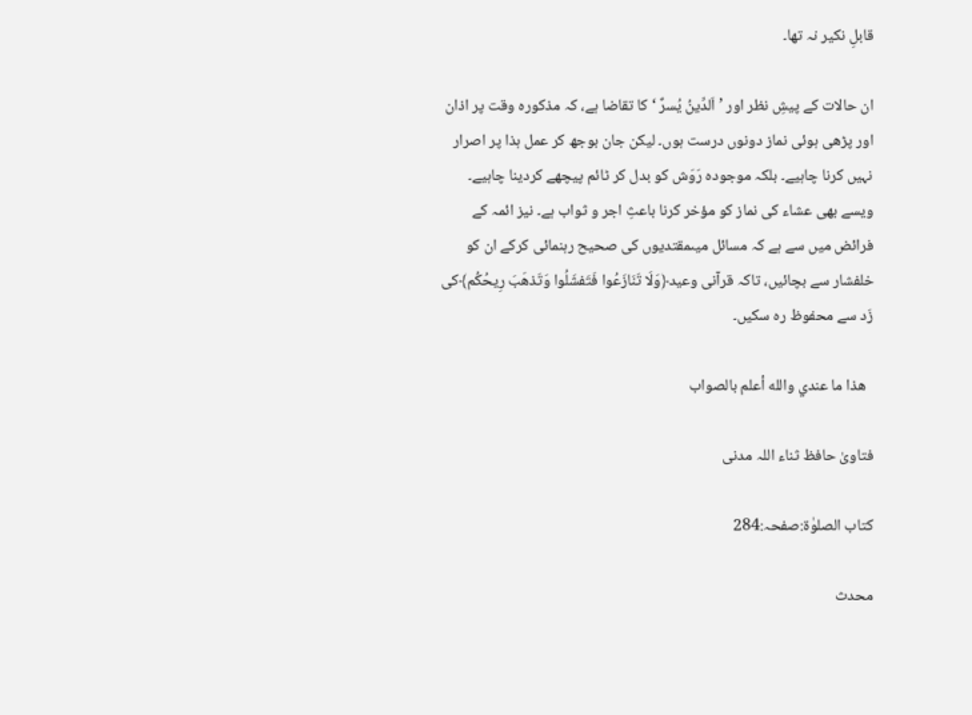قابلِ نکیر نہ تھا۔

ان حالات کے پیشِ نظر اور ’اَلدِّینُ یُسرٌ ‘ کا تقاضا ہے، کہ مذکورہ وقت پر اذان اور پڑھی ہوئی نماز دونوں درست ہوں۔ لیکن جان بوجھ کر عمل ہذا پر اصرار نہیں کرنا چاہیے۔ بلکہ موجودہ رَوَش کو بدل کر ٹائم پیچھے کردینا چاہیے۔ ویسے بھی عشاء کی نماز کو مؤخر کرنا باعثِ اجر و ثواب ہے۔ نیز ائمہ کے فرائض میں سے ہے کہ مسائل میںمقتدیوں کی صحیح رہنمائی کرکے ان کو خلفشار سے بچائیں، تاکہ قرآنی وعید﴿وَلَا تَنَازَعُوا فَتَفشَلُوا وَتَذهَبَ رِیحُکُم﴾کی زَد سے محفوظ رہ سکیں۔

  ھذا ما عندي والله أعلم بالصواب

فتاویٰ حافظ ثناء اللہ مدنی

کتاب الصلوٰۃ:صفحہ:284

محدث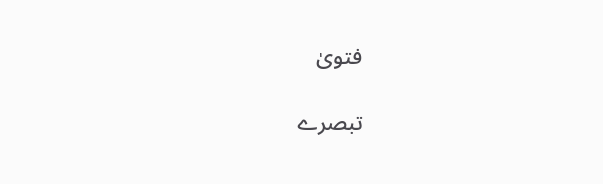فتویٰ

تبصرے